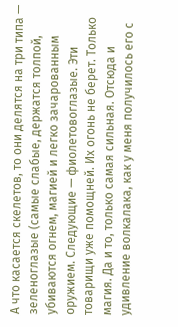А что касается скелетов, то они делятся на три типа — зеленоглазые (самые слабые, держатся толпой, убиваются огнем, магией и легко зачарованным оружием. Следующие — фиолетовоглазые. Эти товарищи уже помощней. Их огонь не берет. Только магия. Да и то, только самая сильная. Отсюда и удивление волкалака, как у меня получилось его с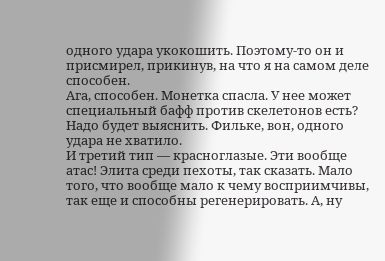одного удара укокошить. Поэтому-то он и присмирел, прикинув, на что я на самом деле способен.
Ага, способен. Монетка спасла. У нее может специальный бафф против скелетонов есть? Надо будет выяснить. Фильке, вон, одного удара не хватило.
И третий тип — красноглазые. Эти вообще атас! Элита среди пехоты, так сказать. Мало того, что вообще мало к чему восприимчивы, так еще и способны регенерировать. А, ну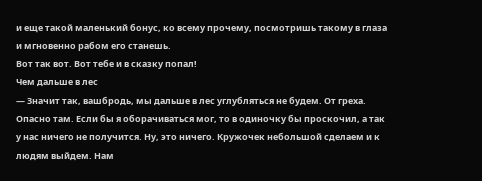и еще такой маленький бонус, ко всему прочему, посмотришь такому в глаза и мгновенно рабом его станешь.
Вот так вот. Вот тебе и в сказку попал!
Чем дальше в лес
— Значит так, вашбродь, мы дальше в лес углубляться не будем. От греха. Опасно там. Если бы я оборачиваться мог, то в одиночку бы проскочил, а так у нас ничего не получится. Ну, это ничего. Кружочек небольшой сделаем и к людям выйдем. Нам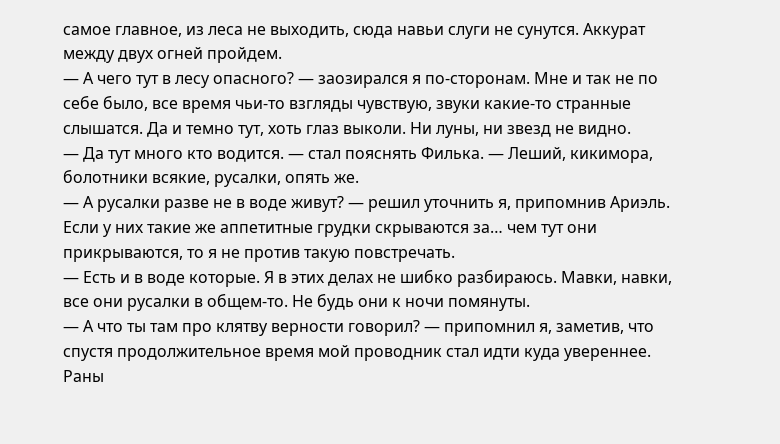самое главное, из леса не выходить, сюда навьи слуги не сунутся. Аккурат между двух огней пройдем.
— А чего тут в лесу опасного? — заозирался я по-сторонам. Мне и так не по себе было, все время чьи-то взгляды чувствую, звуки какие-то странные слышатся. Да и темно тут, хоть глаз выколи. Ни луны, ни звезд не видно.
— Да тут много кто водится. — стал пояснять Филька. — Леший, кикимора, болотники всякие, русалки, опять же.
— А русалки разве не в воде живут? — решил уточнить я, припомнив Ариэль. Если у них такие же аппетитные грудки скрываются за… чем тут они прикрываются, то я не против такую повстречать.
— Есть и в воде которые. Я в этих делах не шибко разбираюсь. Мавки, навки, все они русалки в общем-то. Не будь они к ночи помянуты.
— А что ты там про клятву верности говорил? — припомнил я, заметив, что спустя продолжительное время мой проводник стал идти куда увереннее. Раны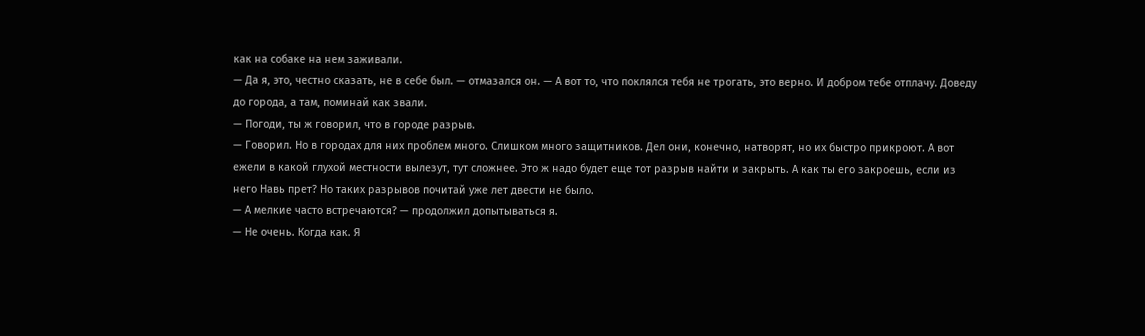как на собаке на нем заживали.
— Да я, это, честно сказать, не в себе был. — отмазался он. — А вот то, что поклялся тебя не трогать, это верно. И добром тебе отплачу. Доведу до города, а там, поминай как звали.
— Погоди, ты ж говорил, что в городе разрыв.
— Говорил. Но в городах для них проблем много. Слишком много защитников. Дел они, конечно, натворят, но их быстро прикроют. А вот ежели в какой глухой местности вылезут, тут сложнее. Это ж надо будет еще тот разрыв найти и закрыть. А как ты его закроешь, если из него Навь прет? Но таких разрывов почитай уже лет двести не было.
— А мелкие часто встречаются? — продолжил допытываться я.
— Не очень. Когда как. Я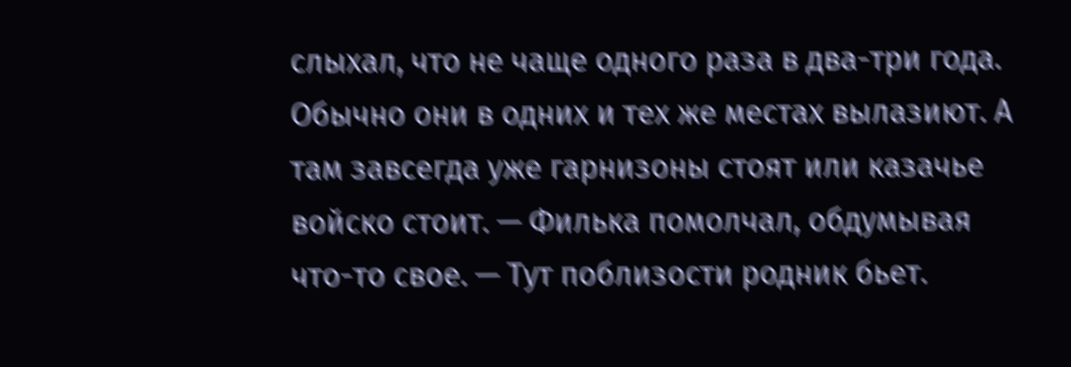слыхал, что не чаще одного раза в два-три года. Обычно они в одних и тех же местах вылазиют. А там завсегда уже гарнизоны стоят или казачье войско стоит. — Филька помолчал, обдумывая что-то свое. — Тут поблизости родник бьет.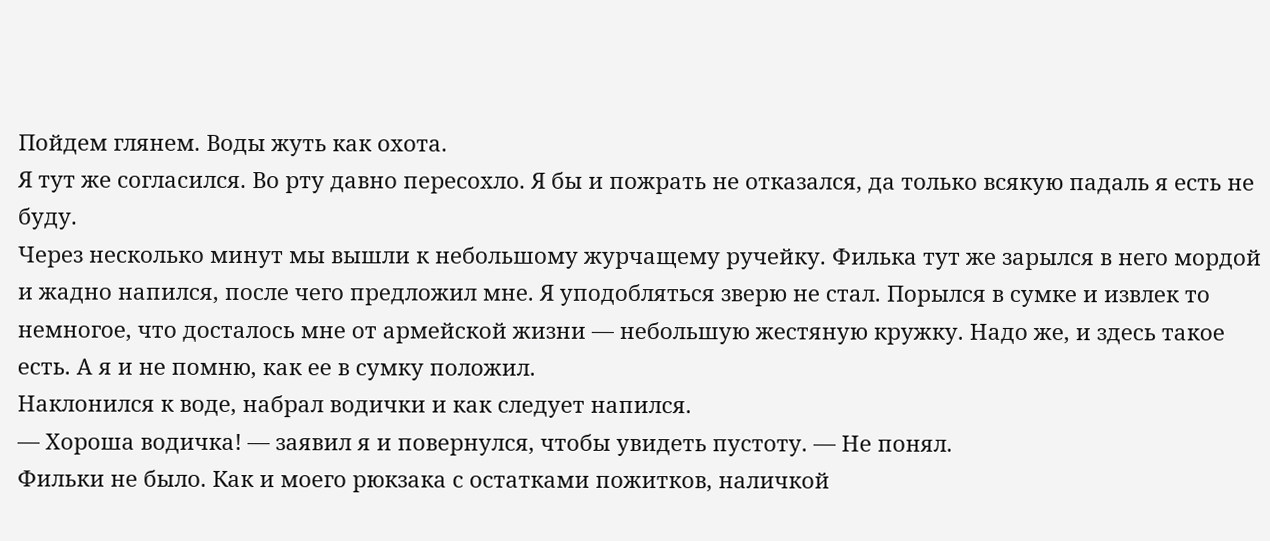Пойдем глянем. Воды жуть как охота.
Я тут же согласился. Во рту давно пересохло. Я бы и пожрать не отказался, да только всякую падаль я есть не буду.
Через несколько минут мы вышли к небольшому журчащему ручейку. Филька тут же зарылся в него мордой и жадно напился, после чего предложил мне. Я уподобляться зверю не стал. Порылся в сумке и извлек то немногое, что досталось мне от армейской жизни — небольшую жестяную кружку. Надо же, и здесь такое есть. А я и не помню, как ее в сумку положил.
Наклонился к воде, набрал водички и как следует напился.
— Хороша водичка! — заявил я и повернулся, чтобы увидеть пустоту. — Не понял.
Фильки не было. Как и моего рюкзака с остатками пожитков, наличкой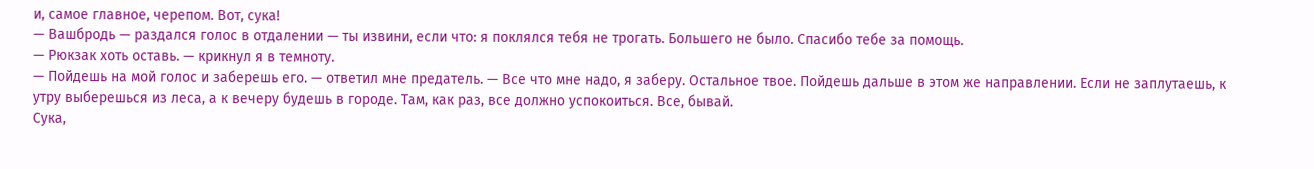и, самое главное, черепом. Вот, сука!
— Вашбродь — раздался голос в отдалении — ты извини, если что: я поклялся тебя не трогать. Большего не было. Спасибо тебе за помощь.
— Рюкзак хоть оставь. — крикнул я в темноту.
— Пойдешь на мой голос и заберешь его. — ответил мне предатель. — Все что мне надо, я заберу. Остальное твое. Пойдешь дальше в этом же направлении. Если не заплутаешь, к утру выберешься из леса, а к вечеру будешь в городе. Там, как раз, все должно успокоиться. Все, бывай.
Сука,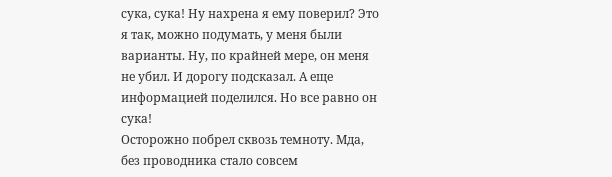сука, сука! Ну нахрена я ему поверил? Это я так, можно подумать, у меня были варианты. Ну, по крайней мере, он меня не убил. И дорогу подсказал. А еще информацией поделился. Но все равно он сука!
Осторожно побрел сквозь темноту. Мда, без проводника стало совсем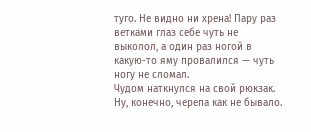туго. Не видно ни хрена! Пару раз ветками глаз себе чуть не выколол, а один раз ногой в какую-то яму провалился — чуть ногу не сломал.
Чудом наткнулся на свой рюкзак. Ну, конечно, черепа как не бывало.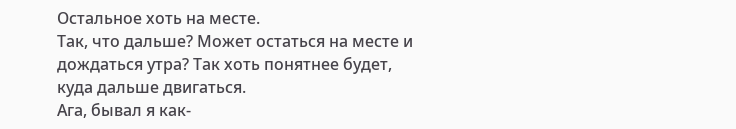Остальное хоть на месте.
Так, что дальше? Может остаться на месте и дождаться утра? Так хоть понятнее будет, куда дальше двигаться.
Ага, бывал я как-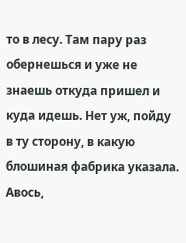то в лесу. Там пару раз обернешься и уже не знаешь откуда пришел и куда идешь. Нет уж, пойду в ту сторону, в какую блошиная фабрика указала. Авось,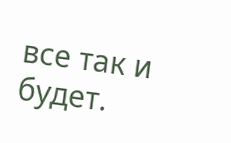все так и будет.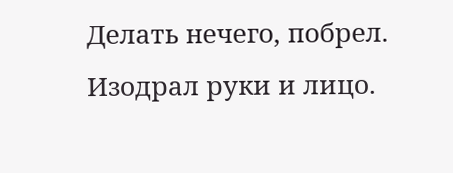Делать нечего, побрел. Изодрал руки и лицо.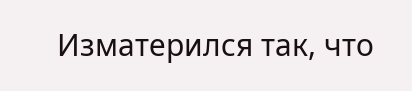Изматерился так, что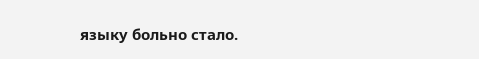языку больно стало.